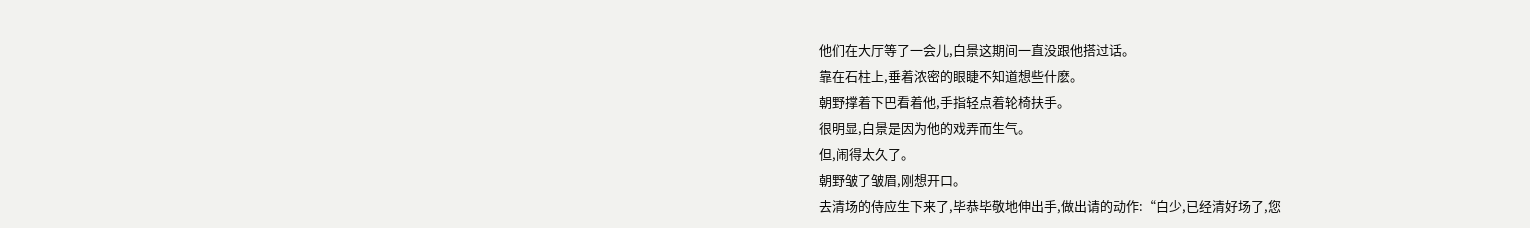他们在大厅等了一会儿,白景这期间一直没跟他搭过话。
靠在石柱上,垂着浓密的眼睫不知道想些什麽。
朝野撑着下巴看着他,手指轻点着轮椅扶手。
很明显,白景是因为他的戏弄而生气。
但,闹得太久了。
朝野皱了皱眉,刚想开口。
去清场的侍应生下来了,毕恭毕敬地伸出手,做出请的动作:“白少,已经清好场了,您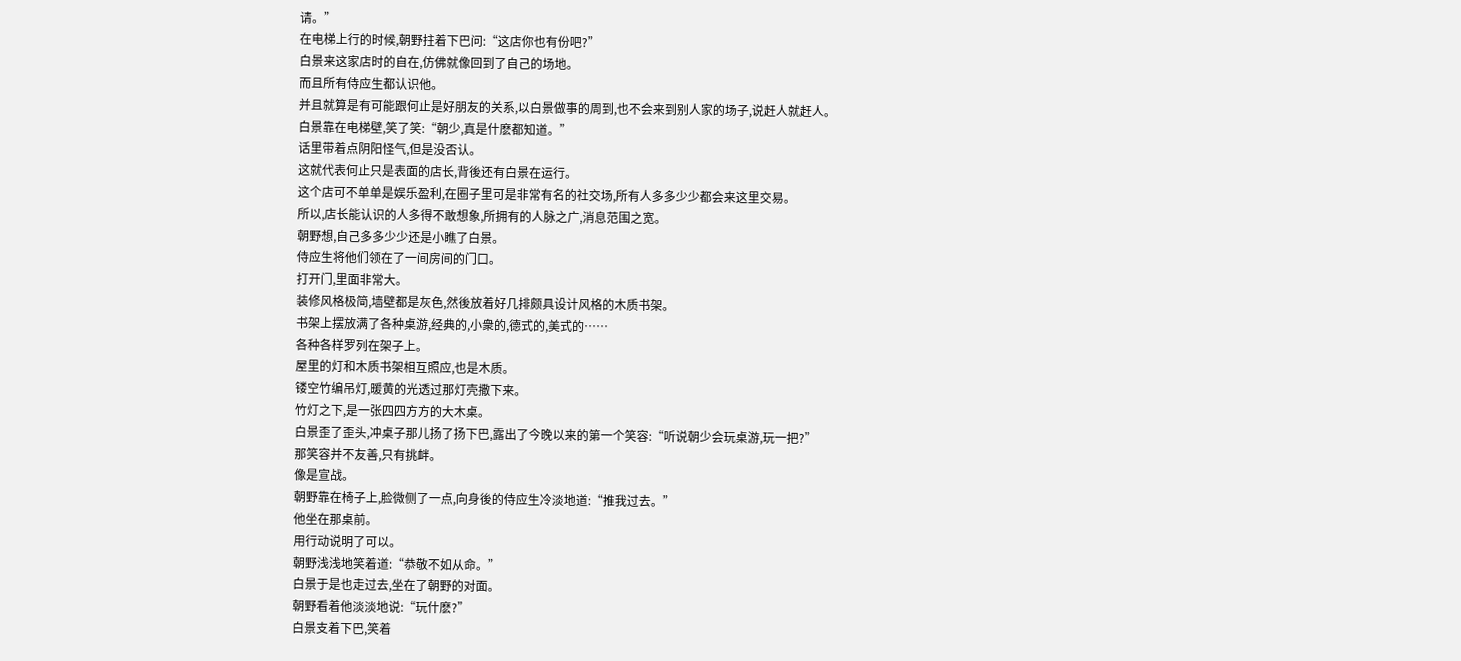请。”
在电梯上行的时候,朝野拄着下巴问:“这店你也有份吧?”
白景来这家店时的自在,仿佛就像回到了自己的场地。
而且所有侍应生都认识他。
并且就算是有可能跟何止是好朋友的关系,以白景做事的周到,也不会来到别人家的场子,说赶人就赶人。
白景靠在电梯壁,笑了笑:“朝少,真是什麽都知道。”
话里带着点阴阳怪气,但是没否认。
这就代表何止只是表面的店长,背後还有白景在运行。
这个店可不单单是娱乐盈利,在圈子里可是非常有名的社交场,所有人多多少少都会来这里交易。
所以,店长能认识的人多得不敢想象,所拥有的人脉之广,消息范围之宽。
朝野想,自己多多少少还是小瞧了白景。
侍应生将他们领在了一间房间的门口。
打开门,里面非常大。
装修风格极简,墙壁都是灰色,然後放着好几排颇具设计风格的木质书架。
书架上摆放满了各种桌游,经典的,小衆的,德式的,美式的……
各种各样罗列在架子上。
屋里的灯和木质书架相互照应,也是木质。
镂空竹编吊灯,暖黄的光透过那灯壳撒下来。
竹灯之下,是一张四四方方的大木桌。
白景歪了歪头,冲桌子那儿扬了扬下巴,露出了今晚以来的第一个笑容:“听说朝少会玩桌游,玩一把?”
那笑容并不友善,只有挑衅。
像是宣战。
朝野靠在椅子上,脸微侧了一点,向身後的侍应生冷淡地道:“推我过去。”
他坐在那桌前。
用行动说明了可以。
朝野浅浅地笑着道:“恭敬不如从命。”
白景于是也走过去,坐在了朝野的对面。
朝野看着他淡淡地说:“玩什麽?”
白景支着下巴,笑着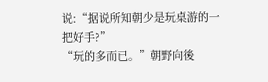说:“据说所知朝少是玩桌游的一把好手?”
“玩的多而已。”朝野向後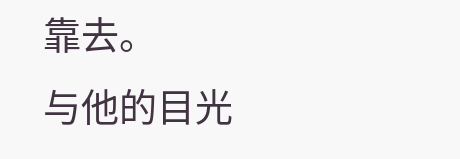靠去。
与他的目光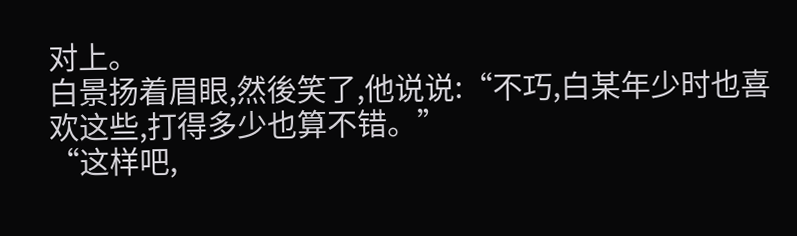对上。
白景扬着眉眼,然後笑了,他说说:“不巧,白某年少时也喜欢这些,打得多少也算不错。”
“这样吧,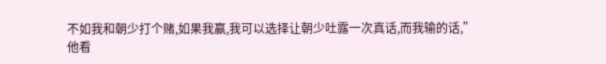不如我和朝少打个赌,如果我赢,我可以选择让朝少吐露一次真话,而我输的话,”
他看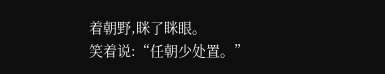着朝野,眯了眯眼。
笑着说:“任朝少处置。”